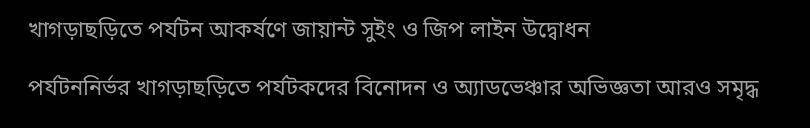খাগড়াছড়িতে পর্যটন আকর্ষণে জায়ান্ট সুইং ও জিপ লাইন উদ্বোধন

পর্যটননির্ভর খাগড়াছড়িতে পর্যটকদের বিনোদন ও অ্যাডভেঞ্চার অভিজ্ঞতা আরও সমৃদ্ধ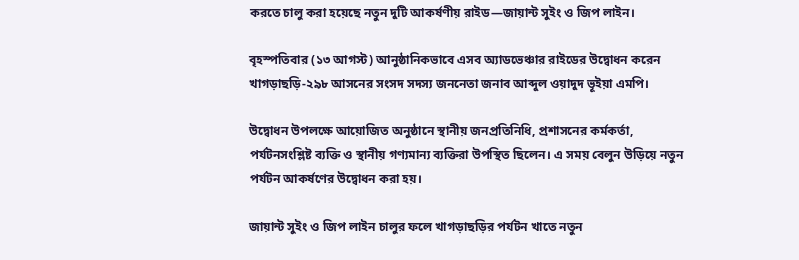করতে চালু করা হয়েছে নতুন দুটি আকর্ষণীয় রাইড—জায়ান্ট সুইং ও জিপ লাইন।

বৃহস্পতিবার (১৩ আগস্ট) আনুষ্ঠানিকভাবে এসব অ্যাডভেঞ্চার রাইডের উদ্বোধন করেন খাগড়াছড়ি-২৯৮ আসনের সংসদ সদস্য জননেতা জনাব আব্দুল ওয়াদুদ ভূইয়া এমপি।

উদ্বোধন উপলক্ষে আয়োজিত অনুষ্ঠানে স্থানীয় জনপ্রতিনিধি, প্রশাসনের কর্মকর্তা, পর্যটনসংশ্লিষ্ট ব্যক্তি ও স্থানীয় গণ্যমান্য ব্যক্তিরা উপস্থিত ছিলেন। এ সময় বেলুন উড়িয়ে নতুন পর্যটন আকর্ষণের উদ্বোধন করা হয়।

জায়ান্ট সুইং ও জিপ লাইন চালুর ফলে খাগড়াছড়ির পর্যটন খাতে নতুন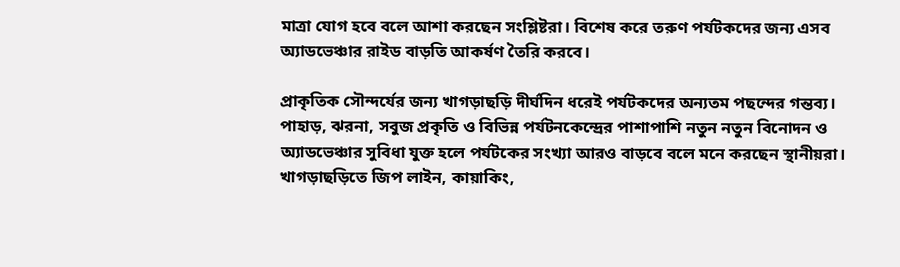মাত্রা যোগ হবে বলে আশা করছেন সংশ্লিষ্টরা। বিশেষ করে তরুণ পর্যটকদের জন্য এসব অ্যাডভেঞ্চার রাইড বাড়তি আকর্ষণ তৈরি করবে।

প্রাকৃতিক সৌন্দর্যের জন্য খাগড়াছড়ি দীর্ঘদিন ধরেই পর্যটকদের অন্যতম পছন্দের গন্তব্য। পাহাড়, ঝরনা, সবুজ প্রকৃতি ও বিভিন্ন পর্যটনকেন্দ্রের পাশাপাশি নতুন নতুন বিনোদন ও অ্যাডভেঞ্চার সুবিধা যুক্ত হলে পর্যটকের সংখ্যা আরও বাড়বে বলে মনে করছেন স্থানীয়রা। খাগড়াছড়িতে জিপ লাইন, কায়াকিং,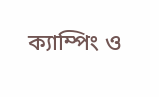ক্যাম্পিং ও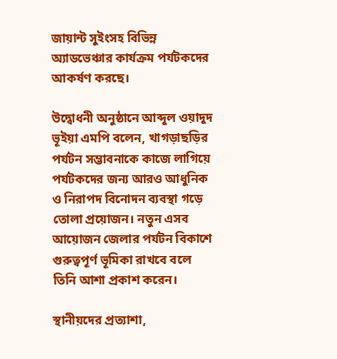জায়ান্ট সুইংসহ বিভিন্ন অ্যাডভেঞ্চার কার্যক্রম পর্যটকদের আকর্ষণ করছে।

উদ্বোধনী অনুষ্ঠানে আব্দুল ওয়াদুদ ভূইয়া এমপি বলেন, খাগড়াছড়ির পর্যটন সম্ভাবনাকে কাজে লাগিয়ে পর্যটকদের জন্য আরও আধুনিক ও নিরাপদ বিনোদন ব্যবস্থা গড়ে তোলা প্রয়োজন। নতুন এসব আয়োজন জেলার পর্যটন বিকাশে গুরুত্বপূর্ণ ভূমিকা রাখবে বলে তিনি আশা প্রকাশ করেন।

স্থানীয়দের প্রত্যাশা,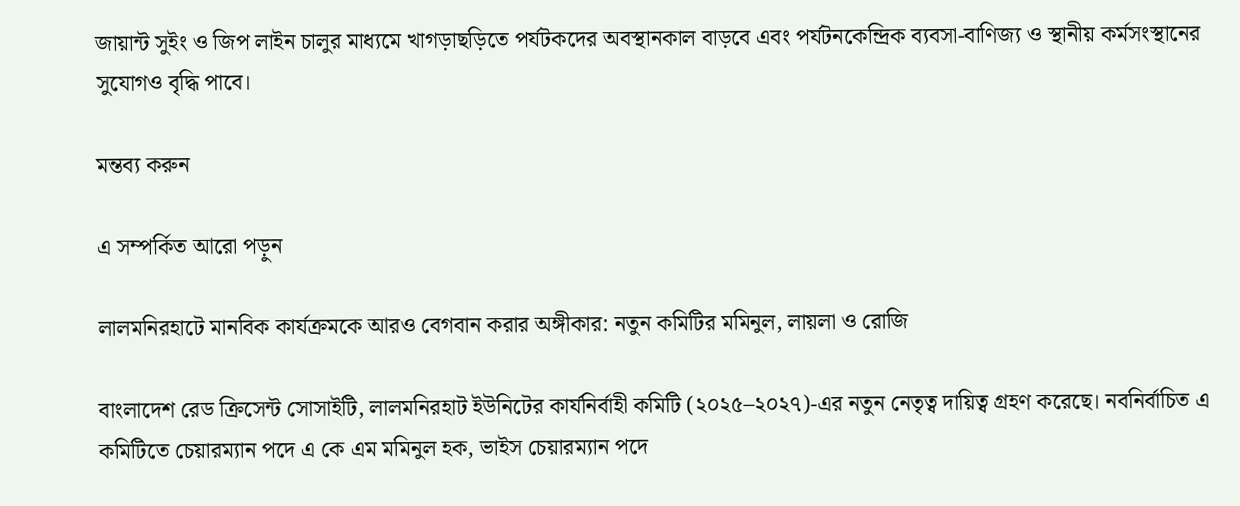জায়ান্ট সুইং ও জিপ লাইন চালুর মাধ্যমে খাগড়াছড়িতে পর্যটকদের অবস্থানকাল বাড়বে এবং পর্যটনকেন্দ্রিক ব্যবসা-বাণিজ্য ও স্থানীয় কর্মসংস্থানের সুযোগও বৃদ্ধি পাবে।

মন্তব্য করুন

এ সম্পর্কিত আরো পড়ুন

লালমনিরহাটে মানবিক কার্যক্রমকে আরও বেগবান করার অঙ্গীকার: নতুন কমিটির মমিনুল, লায়লা ও রোজি

বাংলাদেশ রেড ক্রিসেন্ট সোসাইটি, লালমনিরহাট ইউনিটের কার্যনির্বাহী কমিটি (২০২৫–২০২৭)-এর নতুন নেতৃত্ব দায়িত্ব গ্রহণ করেছে। নবনির্বাচিত এ কমিটিতে চেয়ারম্যান পদে এ কে এম মমিনুল হক, ভাইস চেয়ারম্যান পদে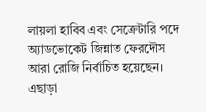লায়লা হাবিব এবং সেক্রেটারি পদে অ্যাডভোকেট জিন্নাত ফেরদৌস আরা রোজি নির্বাচিত হয়েছেন।   এছাড়া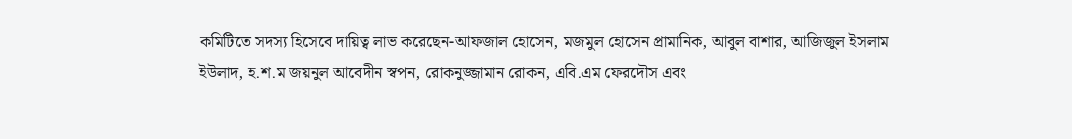কমিটিতে সদস্য হিসেবে দায়িত্ব লাভ করেছেন-আফজাল হোসেন, মজমুল হোসেন প্রামানিক, আবুল বাশার, আজিজুল ইসলাম ইউলাদ, হ.শ.ম জয়নুল আবেদীন স্বপন, রোকনুজ্জামান রোকন, এবি.এম ফেরদৌস এবং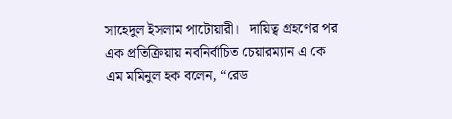সাহেদুল ইসলাম পাটোয়ারী।   দায়িত্ব গ্রহণের পর এক প্রতিক্রিয়ায় নবনির্বাচিত চেয়ারম্যান এ কে এম মমিনুল হক বলেন, “রেড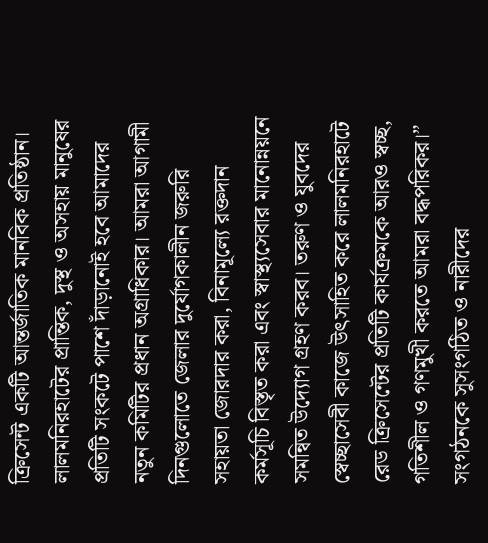ক্রিসেন্ট একটি আন্তর্জাতিক মানবিক প্রতিষ্ঠান। লালমনিরহাটের প্রান্তিক, দুস্থ ও অসহায় মানুষের প্রতিটি সংকটে পাশে দাঁড়ানোই হবে আমাদের নতুন কমিটির প্রধান অগ্রাধিকার। আমরা আগামী দিনগুলোতে জেলার দুর্যোগকালীন জরুরি সহায়তা জোরদার করা, বিনামূল্যে রক্তদান কর্মসূচি বিস্তৃত করা এবং স্বাস্থ্যসেবার মানোন্নয়নে সমন্বিত উদ্যোগ গ্রহণ করব। তরুণ ও যুবদের স্বেচ্ছাসেবী কাজে উৎসাহিত করে লালমনিরহাটে রেড ক্রিসেন্টের প্রতিটি কার্যক্রমকে আরও স্বচ্ছ, গতিশীল ও গণমুখী করতে আমরা বদ্ধপরিকর।”   সংগঠনকে সুসংগঠিত ও নারীদের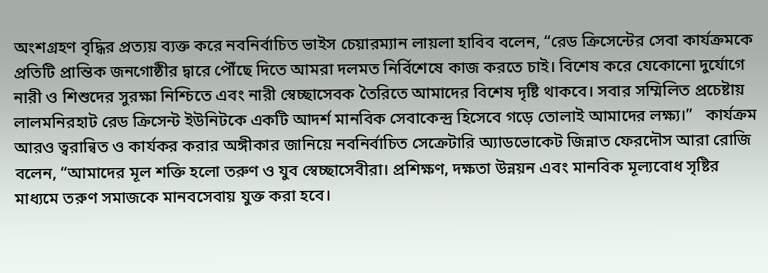অংশগ্রহণ বৃদ্ধির প্রত্যয় ব্যক্ত করে নবনির্বাচিত ভাইস চেয়ারম্যান লায়লা হাবিব বলেন, “রেড ক্রিসেন্টের সেবা কার্যক্রমকে প্রতিটি প্রান্তিক জনগোষ্ঠীর দ্বারে পৌঁছে দিতে আমরা দলমত নির্বিশেষে কাজ করতে চাই। বিশেষ করে যেকোনো দুর্যোগে নারী ও শিশুদের সুরক্ষা নিশ্চিতে এবং নারী স্বেচ্ছাসেবক তৈরিতে আমাদের বিশেষ দৃষ্টি থাকবে। সবার সম্মিলিত প্রচেষ্টায় লালমনিরহাট রেড ক্রিসেন্ট ইউনিটকে একটি আদর্শ মানবিক সেবাকেন্দ্র হিসেবে গড়ে তোলাই আমাদের লক্ষ্য।”   কার্যক্রম আরও ত্বরান্বিত ও কার্যকর করার অঙ্গীকার জানিয়ে নবনির্বাচিত সেক্রেটারি অ্যাডভোকেট জিন্নাত ফেরদৌস আরা রোজি বলেন, “আমাদের মূল শক্তি হলো তরুণ ও যুব স্বেচ্ছাসেবীরা। প্রশিক্ষণ, দক্ষতা উন্নয়ন এবং মানবিক মূল্যবোধ সৃষ্টির মাধ্যমে তরুণ সমাজকে মানবসেবায় যুক্ত করা হবে।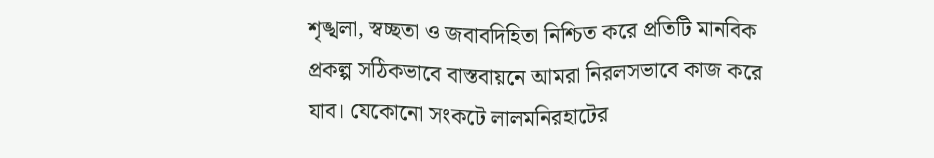শৃঙ্খলা, স্বচ্ছতা ও জবাবদিহিতা নিশ্চিত করে প্রতিটি মানবিক প্রকল্প সঠিকভাবে বাস্তবায়নে আমরা নিরলসভাবে কাজ করে যাব। যেকোনো সংকটে লালমনিরহাটের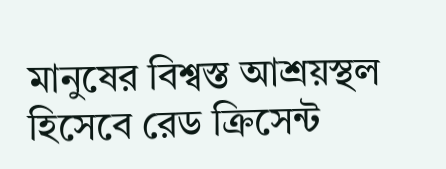মানুষের বিশ্বস্ত আশ্রয়স্থল হিসেবে রেড ক্রিসেন্ট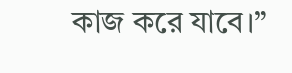কাজ করে যাবে।”